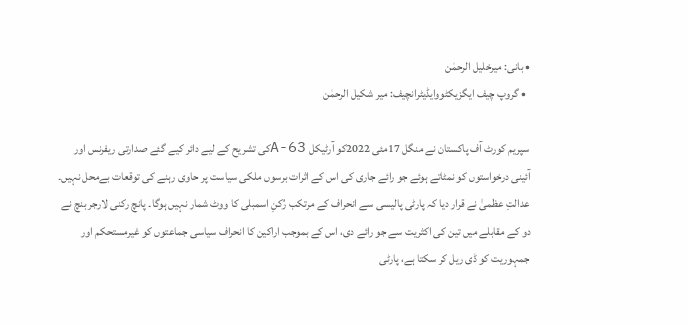• بانی: میرخلیل الرحمٰن
  • گروپ چیف ایگزیکٹووایڈیٹرانچیف: میر شکیل الرحمٰن

سپریم کورٹ آف پاکستان نے منگل 17مئی 2022کو آرٹیکل A-63کی تشریح کے لیے دائر کیے گئے صدارتی ریفرنس اور آئینی درخواستوں کو نمٹاتے ہوئے جو رائے جاری کی اس کے اثرات برسوں ملکی سیاست پر حاوی رہنے کی توقعات بےمحل نہیں۔ عدالتِ عظمیٰ نے قرار دیا کہ پارٹی پالیسی سے انحراف کے مرتکب رُکنِ اسمبلی کا ووٹ شمار نہیں ہوگا۔ پانچ رکنی لارجر بنچ نے دو کے مقابلے میں تین کی اکثریت سے جو رائے دی، اس کے بموجب اراکین کا انحراف سیاسی جماعتوں کو غیرمستحکم اور جمہوریت کو ڈی ریل کر سکتا ہے، پارٹی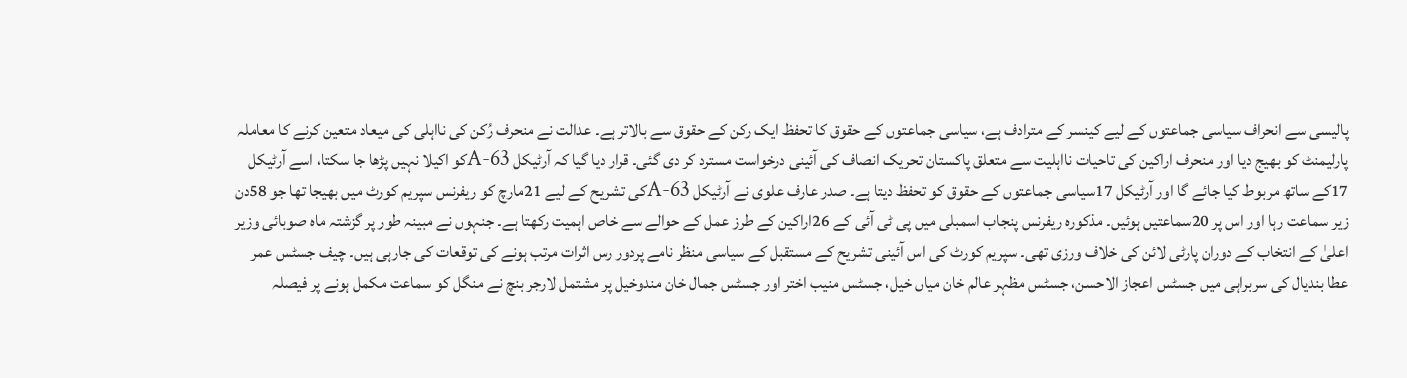پالیسی سے انحراف سیاسی جماعتوں کے لیے کینسر کے مترادف ہے، سیاسی جماعتوں کے حقوق کا تحفظ ایک رکن کے حقوق سے بالاتر ہے۔ عدالت نے منحرف رُکن کی نااہلی کی میعاد متعین کرنے کا معاملہ پارلیمنٹ کو بھیج دیا اور منحرف اراکین کی تاحیات نااہلیت سے متعلق پاکستان تحریک انصاف کی آئینی درخواست مسترد کر دی گئی۔ قرار دیا گیا کہ آرٹیکل A-63کو اکیلا نہیں پڑھا جا سکتا، اسے آرٹیکل 17کے ساتھ مربوط کیا جائے گا اور آرٹیکل 17سیاسی جماعتوں کے حقوق کو تحفظ دیتا ہے۔ صدر عارف علوی نے آرٹیکل A-63کی تشریح کے لیے 21مارچ کو ریفرنس سپریم کورٹ میں بھیجا تھا جو 58دن زیر سماعت رہا اور اس پر 20سماعتیں ہوئیں۔ مذکورہ ریفرنس پنجاب اسمبلی میں پی ٹی آئی کے 26اراکین کے طرز عمل کے حوالے سے خاص اہمیت رکھتا ہے۔ جنہوں نے مبینہ طور پر گزشتہ ماہ صوبائی وزیر اعلیٰ کے انتخاب کے دوران پارٹی لائن کی خلاف ورزی تھی۔ سپریم کورٹ کی اس آئینی تشریح کے مستقبل کے سیاسی منظر نامے پردور رس اثرات مرتب ہونے کی توقعات کی جارہی ہیں۔ چیف جسٹس عمر عطا بندیال کی سربراہی میں جسٹس اعجاز الاحسن، جسٹس مظہر عالم خان میاں خیل، جسٹس منیب اختر اور جسٹس جمال خان مندوخیل پر مشتمل لارجر بنچ نے منگل کو سماعت مکمل ہونے پر فیصلہ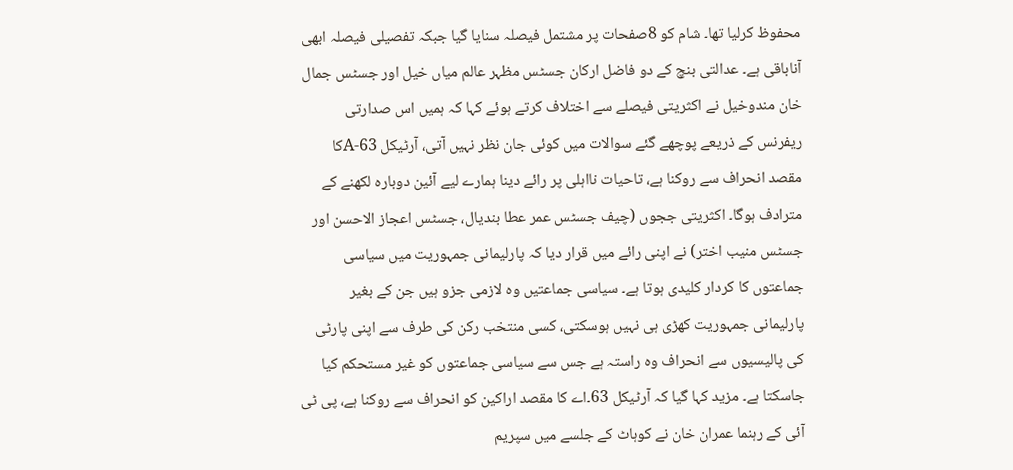محفوظ کرلیا تھا۔ شام کو 8صفحات پر مشتمل فیصلہ سنایا گیا جبکہ تفصیلی فیصلہ ابھی آناباقی ہے۔ عدالتی بنچ کے دو فاضل ارکان جسٹس مظہر عالم میاں خیل اور جسٹس جمال خان مندوخیل نے اکثریتی فیصلے سے اختلاف کرتے ہوئے کہا کہ ہمیں اس صدارتی ریفرنس کے ذریعے پوچھے گئے سوالات میں کوئی جان نظر نہیں آتی، آرٹیکل A-63کا مقصد انحراف سے روکنا ہے، تاحیات نااہلی پر رائے دینا ہمارے لیے آئین دوبارہ لکھنے کے مترادف ہوگا۔ اکثریتی ججوں (چیف جسٹس عمر عطا بندیال، جسٹس اعجاز الاحسن اور جسٹس منیب اختر) نے اپنی رائے میں قرار دیا کہ پارلیمانی جمہوریت میں سیاسی جماعتوں کا کردار کلیدی ہوتا ہے۔ سیاسی جماعتیں وہ لازمی جزو ہیں جن کے بغیر پارلیمانی جمہوریت کھڑی ہی نہیں ہوسکتی، کسی منتخب رکن کی طرف سے اپنی پارٹی کی پالیسیوں سے انحراف وہ راستہ ہے جس سے سیاسی جماعتوں کو غیر مستحکم کیا جاسکتا ہے۔ مزید کہا گیا کہ آرٹیکل 63۔اے کا مقصد اراکین کو انحراف سے روکنا ہے، پی ٹی آئی کے رہنما عمران خان نے کوہاٹ کے جلسے میں سپریم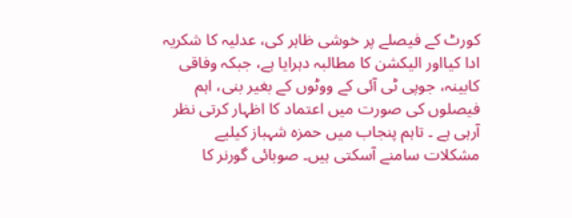کورٹ کے فیصلے پر خوشی ظاہر کی، عدلیہ کا شکریہ ادا کیااور الیکشن کا مطالبہ دہرایا ہے، جبکہ وفاقی کابینہ، جوپی ٹی آئی کے ووٹوں کے بغیر بنی، اہم فیصلوں کی صورت میں اعتماد کا اظہار کرتی نظر آرہی ہے ۔ تاہم پنجاب میں حمزہ شہباز کیلیے مشکلات سامنے آسکتی ہیں۔ صوبائی گورنر کا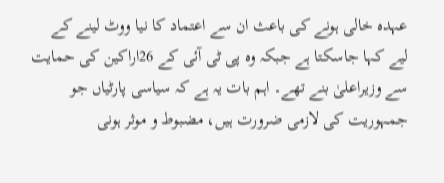عہدہ خالی ہونے کی باعث ان سے اعتماد کا نیا ووٹ لینے کے لیے کہا جاسکتا ہے جبکہ وہ پی ٹی آئی کے 26اراکین کی حمایت سے وزیراعلیٰ بنے تھے۔ اہم بات یہ ہے کہ سیاسی پارٹیاں جو جمہوریت کی لازمی ضرورت ہیں، مضبوط و موثر ہونی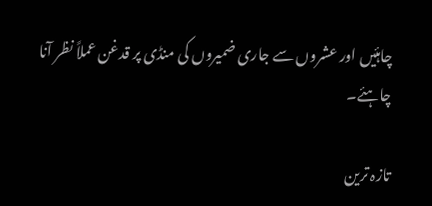چاہئیں اور عشروں سے جاری ضمیروں کی منڈی پر قدغن عملاً نظر آنا چاہئے۔

تازہ ترین